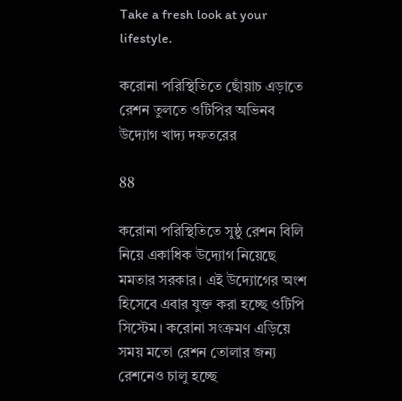Take a fresh look at your lifestyle.

করোনা পরিস্থিতিতে ছোঁয়াচ এড়াতে রেশন তুলতে ওটিপির অভিনব উদ্যোগ খাদ্য দফতরের

88

করোনা পরিস্থিতিতে সুষ্ঠু রেশন বিলি নিয়ে একাধিক উদ্যোগ নিয়েছে মমতার সরকার। এই উদ্যোগের অংশ হিসেবে এবার যুক্ত করা হচ্ছে ওটিপি সিস্টেম। করোনা সংক্রমণ এড়িয়ে সময় মতো রেশন তোলার জন্য রেশনেও চালু হচ্ছে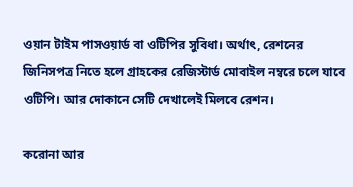ওয়ান টাইম পাসওয়ার্ড বা ওটিপির সুবিধা। অর্থাৎ, রেশনের জিনিসপত্র নিতে হলে গ্রাহকের রেজিস্টার্ড মোবাইল নম্বরে চলে যাবে ওটিপি। আর দোকানে সেটি দেখালেই মিলবে রেশন।

করোনা আর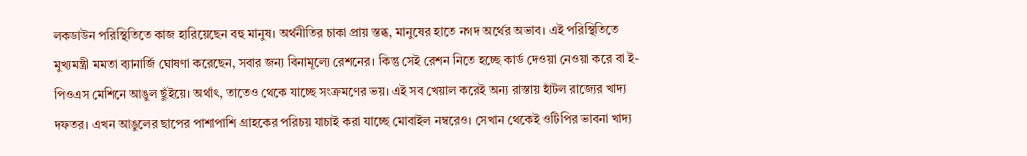লকডাউন পরিস্থিতিতে কাজ হারিয়েছেন বহু মানুষ। অর্থনীতির চাকা প্রায় স্তব্ধ, মানুষের হাতে নগদ অর্থের অভাব। এই পরিস্থিতিতে মুখ্যমন্ত্রী মমতা ব্যানার্জি ঘোষণা করেছেন, সবার জন্য বিনামূল্যে রেশনের। কিন্তু সেই রেশন নিতে হচ্ছে কার্ড দেওয়া নেওয়া করে বা ই-পিওএস মেশিনে আঙুল ছুঁইয়ে। অর্থাৎ, তাতেও থেকে যাচ্ছে সংক্রমণের ভয়। এই সব খেয়াল করেই অন্য রাস্তায় হাঁটল রাজ্যের খাদ্য দফতর। এখন আঙুলের ছাপের পাশাপাশি গ্রাহকের পরিচয় যাচাই করা যাচ্ছে মোবাইল নম্বরেও। সেখান থেকেই ওটিপির ভাবনা খাদ্য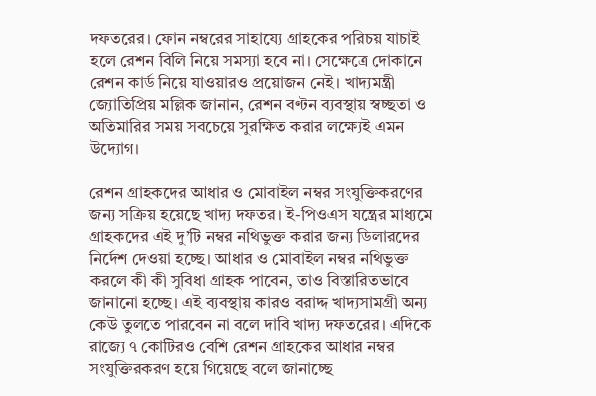দফতরের। ফোন নম্বরের সাহায্যে গ্রাহকের পরিচয় যাচাই হলে রেশন বিলি নিয়ে সমস্যা হবে না। সেক্ষেত্রে দোকানে রেশন কার্ড নিয়ে যাওয়ারও প্রয়োজন নেই। খাদ্যমন্ত্রী জ্যোতিপ্রিয় মল্লিক জানান, রেশন বণ্টন ব্যবস্থায় স্বচ্ছতা ও অতিমারির সময় সবচেয়ে সুরক্ষিত করার লক্ষ্যেই এমন উদ্যোগ।

রেশন গ্রাহকদের আধার ও মোবাইল নম্বর সংযুক্তিকরণের জন্য সক্রিয় হয়েছে খাদ্য দফতর। ই-পিওএস যন্ত্রের মাধ্যমে গ্রাহকদের এই দু’টি নম্বর নথিভুক্ত করার জন্য ডিলারদের নির্দেশ দেওয়া হচ্ছে। আধার ও মোবাইল নম্বর নথিভুক্ত করলে কী কী সুবিধা গ্রাহক পাবেন, তাও বিস্তারিতভাবে জানানো হচ্ছে। এই ব্যবস্থায় কারও বরাদ্দ খাদ্যসামগ্রী অন্য কেউ তুলতে পারবেন না বলে দাবি খাদ্য দফতরের। এদিকে রাজ্যে ৭ কোটিরও বেশি রেশন গ্রাহকের আধার নম্বর সংযুক্তিরকরণ হয়ে গিয়েছে বলে জানাচ্ছে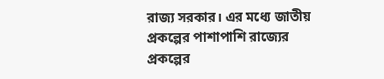রাজ্য সরকার। এর মধ্যে জাতীয় প্রকল্পের পাশাপাশি রাজ্যের প্রকল্পের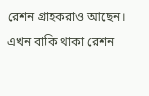রেশন গ্রাহকরাও আছেন। এখন বাকি থাকা রেশন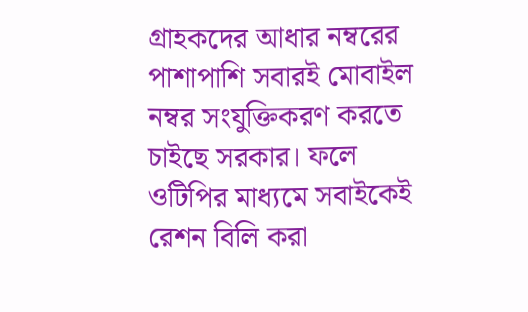গ্রাহকদের আধার নম্বরের পাশাপাশি সবারই মোবাইল নম্বর সংযুক্তিকরণ করতে চাইছে সরকার। ফলে ওটিপির মাধ্যমে সবাইকেই রেশন বিলি করা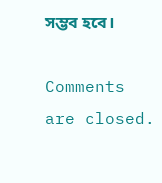সম্ভব হবে।

Comments are closed.